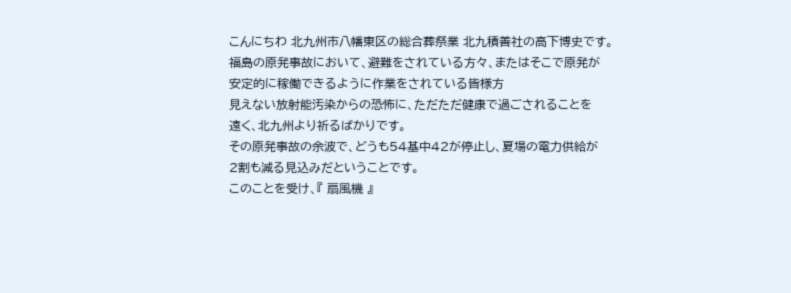こんにちわ 北九州市八幡東区の総合葬祭業 北九積善社の高下博史です。
福島の原発事故において、避難をされている方々、またはそこで原発が
安定的に稼働できるように作業をされている皆様方
見えない放射能汚染からの恐怖に、ただただ健康で過ごされることを
遠く、北九州より祈るばかりです。
その原発事故の余波で、どうも54基中42が停止し、夏場の電力供給が
2割も減る見込みだということです。
このことを受け、『 扇風機 』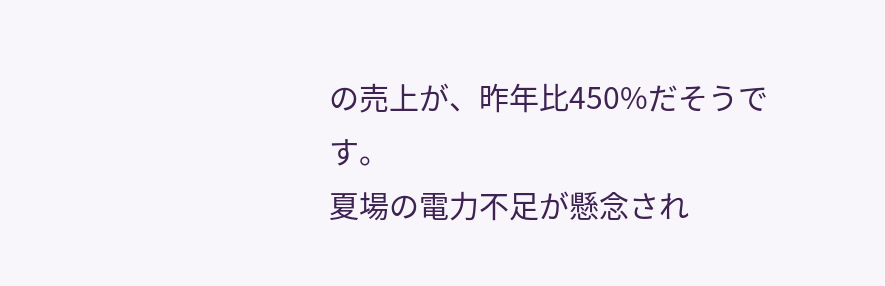の売上が、昨年比450%だそうです。
夏場の電力不足が懸念され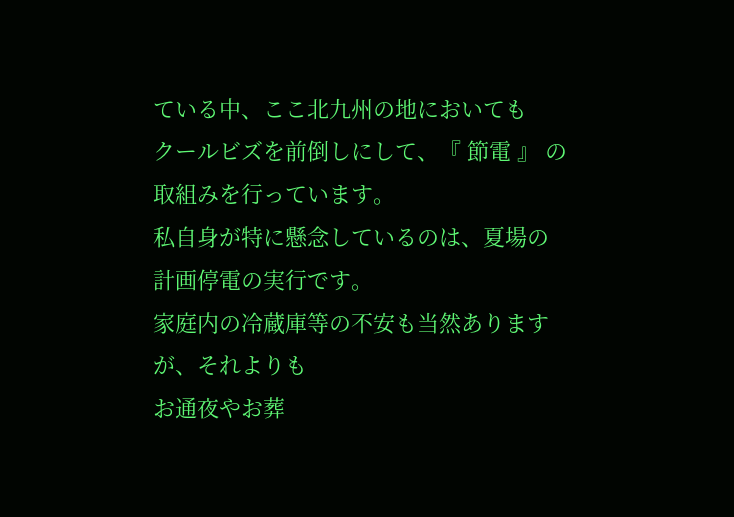ている中、ここ北九州の地においても
クールビズを前倒しにして、『 節電 』 の取組みを行っています。
私自身が特に懸念しているのは、夏場の計画停電の実行です。
家庭内の冷蔵庫等の不安も当然ありますが、それよりも
お通夜やお葬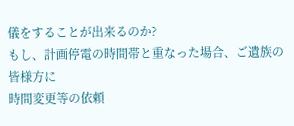儀をすることが出来るのか?
もし、計画停電の時間帯と重なった場合、ご遺族の皆様方に
時間変更等の依頼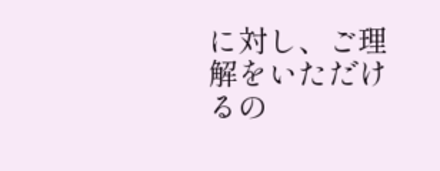に対し、ご理解をいただけるの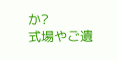か?
式場やご遺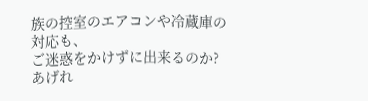族の控室のエアコンや冷蔵庫の対応も、
ご迷惑をかけずに出来るのか?
あげれ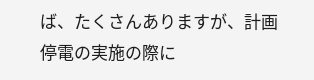ば、たくさんありますが、計画停電の実施の際に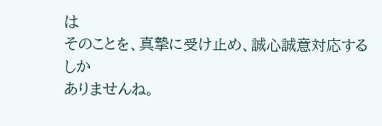は
そのことを、真摯に受け止め、誠心誠意対応するしか
ありませんね。